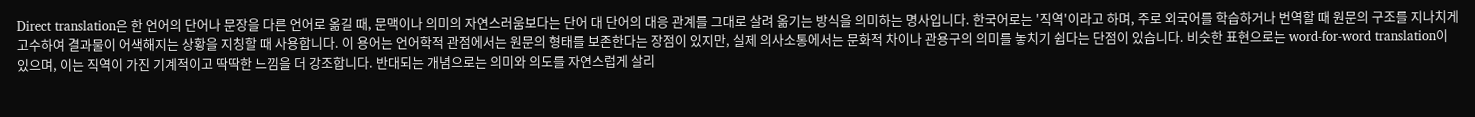Direct translation은 한 언어의 단어나 문장을 다른 언어로 옮길 때, 문맥이나 의미의 자연스러움보다는 단어 대 단어의 대응 관계를 그대로 살려 옮기는 방식을 의미하는 명사입니다. 한국어로는 '직역'이라고 하며, 주로 외국어를 학습하거나 번역할 때 원문의 구조를 지나치게 고수하여 결과물이 어색해지는 상황을 지칭할 때 사용합니다. 이 용어는 언어학적 관점에서는 원문의 형태를 보존한다는 장점이 있지만, 실제 의사소통에서는 문화적 차이나 관용구의 의미를 놓치기 쉽다는 단점이 있습니다. 비슷한 표현으로는 word-for-word translation이 있으며, 이는 직역이 가진 기계적이고 딱딱한 느낌을 더 강조합니다. 반대되는 개념으로는 의미와 의도를 자연스럽게 살리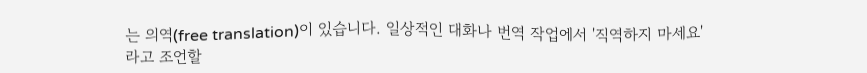는 의역(free translation)이 있습니다. 일상적인 대화나 번역 작업에서 '직역하지 마세요'라고 조언할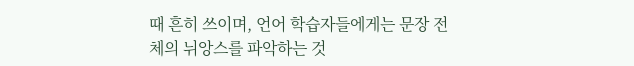때 흔히 쓰이며, 언어 학습자들에게는 문장 전체의 뉘앙스를 파악하는 것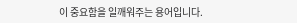이 중요함을 일깨워주는 용어입니다.